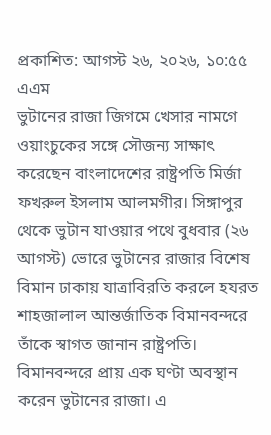প্রকাশিত: আগস্ট ২৬, ২০২৬, ১০:৫৫ এএম
ভুটানের রাজা জিগমে খেসার নামগে ওয়াংচুকের সঙ্গে সৌজন্য সাক্ষাৎ করেছেন বাংলাদেশের রাষ্ট্রপতি মির্জা ফখরুল ইসলাম আলমগীর। সিঙ্গাপুর থেকে ভুটান যাওয়ার পথে বুধবার (২৬ আগস্ট) ভোরে ভুটানের রাজার বিশেষ বিমান ঢাকায় যাত্রাবিরতি করলে হযরত শাহজালাল আন্তর্জাতিক বিমানবন্দরে তাঁকে স্বাগত জানান রাষ্ট্রপতি।
বিমানবন্দরে প্রায় এক ঘণ্টা অবস্থান করেন ভুটানের রাজা। এ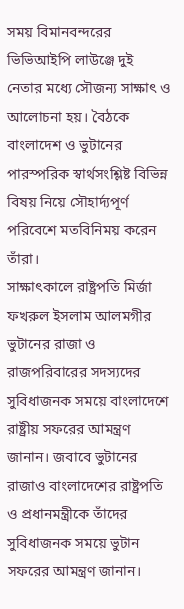সময় বিমানবন্দরের ভিভিআইপি লাউঞ্জে দুই নেতার মধ্যে সৌজন্য সাক্ষাৎ ও আলোচনা হয়। বৈঠকে বাংলাদেশ ও ভুটানের পারস্পরিক স্বার্থসংশ্লিষ্ট বিভিন্ন বিষয় নিয়ে সৌহার্দ্যপূর্ণ পরিবেশে মতবিনিময় করেন তাঁরা।
সাক্ষাৎকালে রাষ্ট্রপতি মির্জা ফখরুল ইসলাম আলমগীর ভুটানের রাজা ও রাজপরিবারের সদস্যদের সুবিধাজনক সময়ে বাংলাদেশে রাষ্ট্রীয় সফরের আমন্ত্রণ জানান। জবাবে ভুটানের রাজাও বাংলাদেশের রাষ্ট্রপতি ও প্রধানমন্ত্রীকে তাঁদের সুবিধাজনক সময়ে ভুটান সফরের আমন্ত্রণ জানান।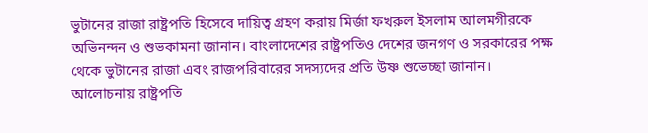ভুটানের রাজা রাষ্ট্রপতি হিসেবে দায়িত্ব গ্রহণ করায় মির্জা ফখরুল ইসলাম আলমগীরকে অভিনন্দন ও শুভকামনা জানান। বাংলাদেশের রাষ্ট্রপতিও দেশের জনগণ ও সরকারের পক্ষ থেকে ভুটানের রাজা এবং রাজপরিবারের সদস্যদের প্রতি উষ্ণ শুভেচ্ছা জানান।
আলোচনায় রাষ্ট্রপতি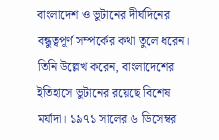বাংলাদেশ ও ভুটানের দীর্ঘদিনের বন্ধুত্বপূর্ণ সম্পর্কের কথা তুলে ধরেন। তিনি উল্লেখ করেন, বাংলাদেশের ইতিহাসে ভুটানের রয়েছে বিশেষ মর্যাদা। ১৯৭১ সালের ৬ ডিসেম্বর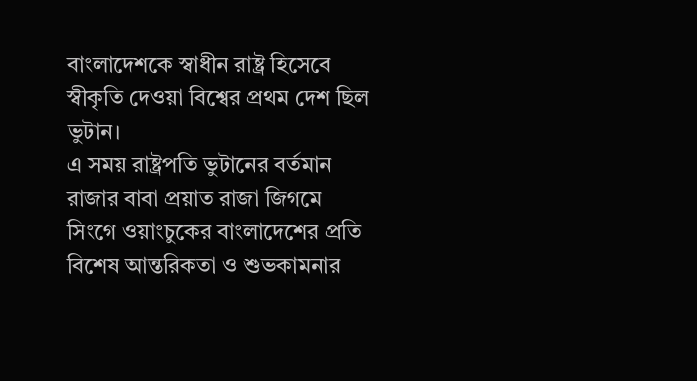বাংলাদেশকে স্বাধীন রাষ্ট্র হিসেবে স্বীকৃতি দেওয়া বিশ্বের প্রথম দেশ ছিল ভুটান।
এ সময় রাষ্ট্রপতি ভুটানের বর্তমান রাজার বাবা প্রয়াত রাজা জিগমে সিংগে ওয়াংচুকের বাংলাদেশের প্রতি বিশেষ আন্তরিকতা ও শুভকামনার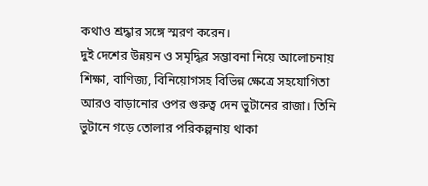কথাও শ্রদ্ধার সঙ্গে স্মরণ করেন।
দুই দেশের উন্নয়ন ও সমৃদ্ধির সম্ভাবনা নিয়ে আলোচনায় শিক্ষা, বাণিজ্য, বিনিয়োগসহ বিভিন্ন ক্ষেত্রে সহযোগিতা আরও বাড়ানোর ওপর গুরুত্ব দেন ভুটানের রাজা। তিনি ভুটানে গড়ে তোলার পরিকল্পনায় থাকা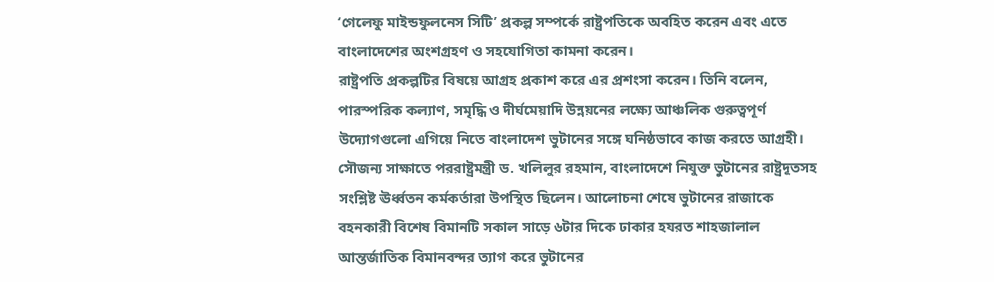‘গেলেফু মাইন্ডফুলনেস সিটি’ প্রকল্প সম্পর্কে রাষ্ট্রপতিকে অবহিত করেন এবং এতে বাংলাদেশের অংশগ্রহণ ও সহযোগিতা কামনা করেন।
রাষ্ট্রপতি প্রকল্পটির বিষয়ে আগ্রহ প্রকাশ করে এর প্রশংসা করেন। তিনি বলেন, পারস্পরিক কল্যাণ, সমৃদ্ধি ও দীর্ঘমেয়াদি উন্নয়নের লক্ষ্যে আঞ্চলিক গুরুত্বপূর্ণ উদ্যোগগুলো এগিয়ে নিতে বাংলাদেশ ভুটানের সঙ্গে ঘনিষ্ঠভাবে কাজ করতে আগ্রহী।
সৌজন্য সাক্ষাতে পররাষ্ট্রমন্ত্রী ড. খলিলুর রহমান, বাংলাদেশে নিযুক্ত ভুটানের রাষ্ট্রদূতসহ সংশ্লিষ্ট ঊর্ধ্বতন কর্মকর্তারা উপস্থিত ছিলেন। আলোচনা শেষে ভুটানের রাজাকে বহনকারী বিশেষ বিমানটি সকাল সাড়ে ৬টার দিকে ঢাকার হযরত শাহজালাল আন্তর্জাতিক বিমানবন্দর ত্যাগ করে ভুটানের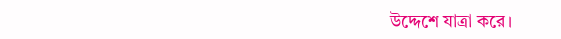উদ্দেশে যাত্রা করে।